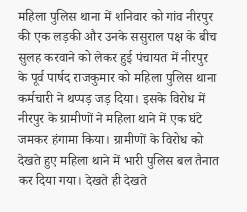महिला पुलिस थाना में शनिवार को गांव नीरपुर की एक लड़की और उनके ससुराल पक्ष के बीच सुलह करवाने को लेकर हुई पंचायत में नीरपुर के पूर्व पार्षद राजकुमार को महिला पुलिस थाना कर्मचारी ने थप्पड़ जड़ दिया। इसके विरोध में नीरपुर के ग्रामीणों ने महिला थाने में एक घंटे जमकर हंगामा किया। ग्रामीणों के विरोध को देखते हुए महिला थाने में भारी पुलिस बल तैनात कर दिया गया। देखते ही देखते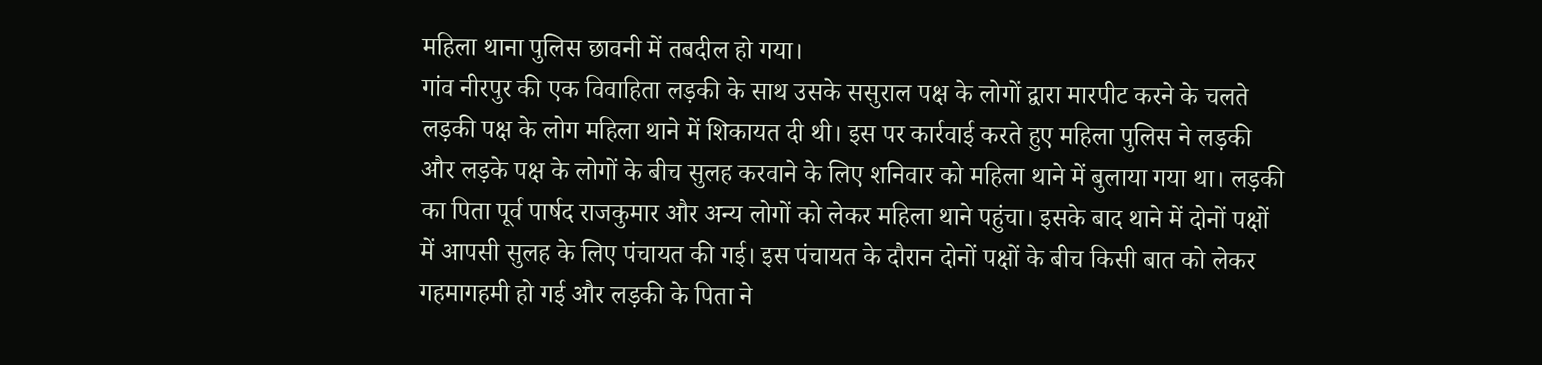महिला थाना पुलिस छावनी में तबदील हो गया।
गांव नीरपुर की एक विवाहिता लड़की के साथ उसके ससुराल पक्ष के लोगों द्वारा मारपीट करने के चलते लड़की पक्ष के लोग महिला थाने में शिकायत दी थी। इस पर कार्रवाई करते हुए महिला पुलिस ने लड़की और लड़के पक्ष के लोगों के बीच सुलह करवाने के लिए शनिवार को महिला थाने में बुलाया गया था। लड़की का पिता पूर्व पार्षद राजकुमार और अन्य लोगों को लेकर महिला थाने पहुंचा। इसके बाद थाने में दोनों पक्षों में आपसी सुलह के लिए पंचायत की गई। इस पंचायत के दौरान दोनों पक्षों के बीच किसी बात को लेकर गहमागहमी हो गई और लड़की के पिता ने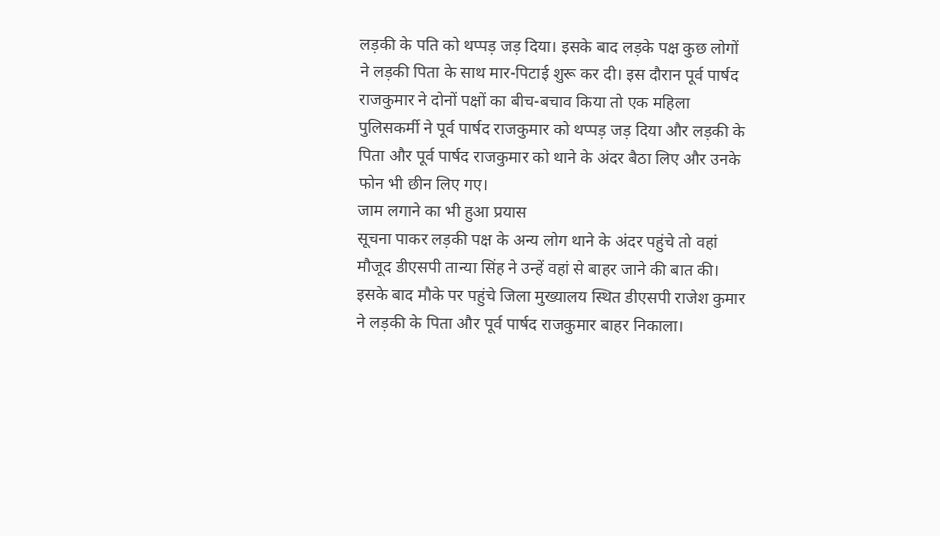लड़की के पति को थप्पड़ जड़ दिया। इसके बाद लड़के पक्ष कुछ लोगों ने लड़की पिता के साथ मार-पिटाई शुरू कर दी। इस दौरान पूर्व पार्षद राजकुमार ने दोनों पक्षों का बीच-बचाव किया तो एक महिला पुलिसकर्मी ने पूर्व पार्षद राजकुमार को थप्पड़ जड़ दिया और लड़की के पिता और पूर्व पार्षद राजकुमार को थाने के अंदर बैठा लिए और उनके फोन भी छीन लिए गए।
जाम लगाने का भी हुआ प्रयास
सूचना पाकर लड़की पक्ष के अन्य लोग थाने के अंदर पहुंचे तो वहां मौजूद डीएसपी तान्या सिंह ने उन्हें वहां से बाहर जाने की बात की। इसके बाद मौके पर पहुंचे जिला मुख्यालय स्थित डीएसपी राजेश कुमार ने लड़की के पिता और पूर्व पार्षद राजकुमार बाहर निकाला।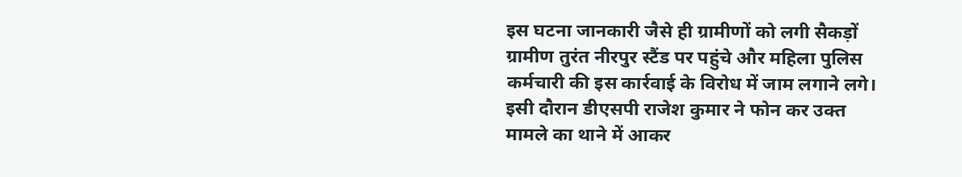इस घटना जानकारी जैसे ही ग्रामीणों को लगी सैकड़ों ग्रामीण तुरंत नीरपुर स्टैंड पर पहुंचे और महिला पुलिस कर्मचारी की इस कार्रवाई के विरोध में जाम लगाने लगे। इसी दौरान डीएसपी राजेश कुमार ने फोन कर उक्त मामले का थाने में आकर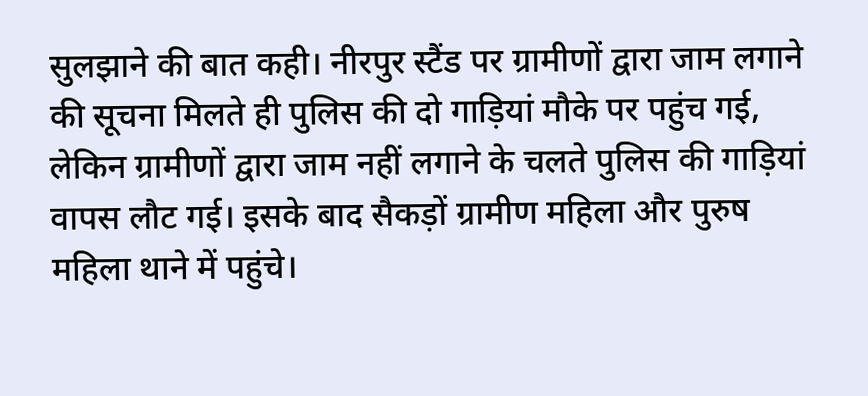सुलझाने की बात कही। नीरपुर स्टैंड पर ग्रामीणों द्वारा जाम लगाने की सूचना मिलते ही पुलिस की दो गाड़ियां मौके पर पहुंच गई, लेकिन ग्रामीणों द्वारा जाम नहीं लगाने के चलते पुलिस की गाड़ियां वापस लौट गई। इसके बाद सैकड़ों ग्रामीण महिला और पुरुष महिला थाने में पहुंचे।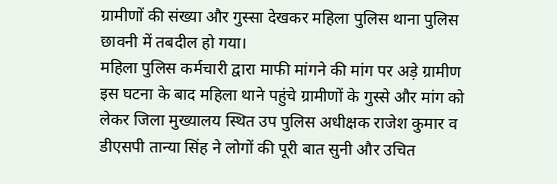ग्रामीणों की संख्या और गुस्सा देखकर महिला पुलिस थाना पुलिस छावनी में तबदील हो गया।
महिला पुलिस कर्मचारी द्वारा माफी मांगने की मांग पर अड़े ग्रामीण
इस घटना के बाद महिला थाने पहुंचे ग्रामीणों के गुस्से और मांग को लेकर जिला मुख्यालय स्थित उप पुलिस अधीक्षक राजेश कुमार व डीएसपी तान्या सिंह ने लोगों की पूरी बात सुनी और उचित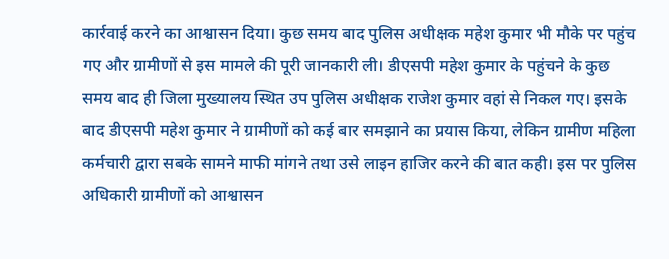कार्रवाई करने का आश्वासन दिया। कुछ समय बाद पुलिस अधीक्षक महेश कुमार भी मौके पर पहुंच गए और ग्रामीणों से इस मामले की पूरी जानकारी ली। डीएसपी महेश कुमार के पहुंचने के कुछ समय बाद ही जिला मुख्यालय स्थित उप पुलिस अधीक्षक राजेश कुमार वहां से निकल गए। इसके बाद डीएसपी महेश कुमार ने ग्रामीणों को कई बार समझाने का प्रयास किया, लेकिन ग्रामीण महिला कर्मचारी द्वारा सबके सामने माफी मांगने तथा उसे लाइन हाजिर करने की बात कही। इस पर पुलिस अधिकारी ग्रामीणों को आश्वासन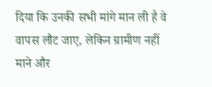दिया कि उनकी सभी मांगे मान ली है वे वापस लौट जाए, लेकिन ग्रामीण नहीं माने और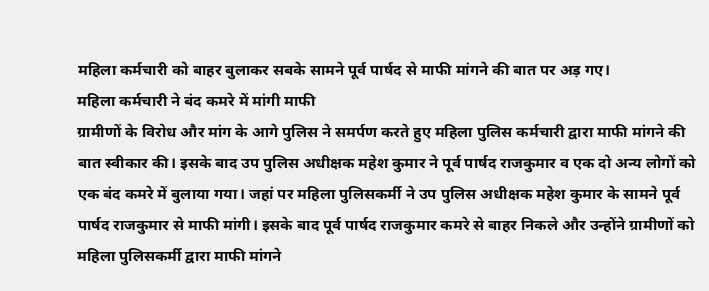महिला कर्मचारी को बाहर बुलाकर सबके सामने पूर्व पार्षद से माफी मांगने की बात पर अड़ गए।
महिला कर्मचारी ने बंद कमरे में मांगी माफी
ग्रामीणों के विरोध और मांग के आगे पुलिस ने समर्पण करते हुए महिला पुलिस कर्मचारी द्वारा माफी मांगने की बात स्वीकार की। इसके बाद उप पुलिस अधीक्षक महेश कुमार ने पूर्व पार्षद राजकुमार व एक दो अन्य लोगों को एक बंद कमरे में बुलाया गया। जहां पर महिला पुलिसकर्मी ने उप पुलिस अधीक्षक महेश कुमार के सामने पूर्व पार्षद राजकुमार से माफी मांगी। इसके बाद पूर्व पार्षद राजकुमार कमरे से बाहर निकले और उन्होंने ग्रामीणों को महिला पुलिसकर्मी द्वारा माफी मांगने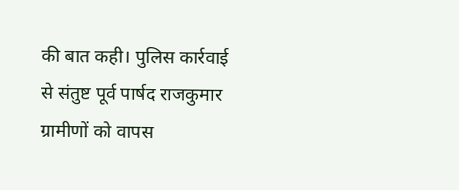की बात कही। पुलिस कार्रवाई से संतुष्ट पूर्व पार्षद राजकुमार ग्रामीणों को वापस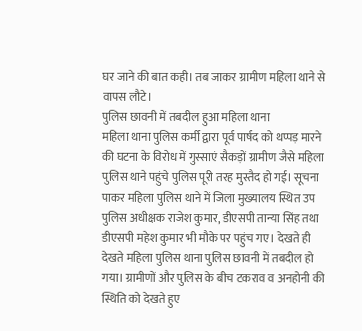घर जाने की बात कही। तब जाकर ग्रामीण महिला थाने से वापस लौटे।
पुलिस छावनी में तबदील हुआ महिला थाना
महिला थाना पुलिस कर्मी द्वारा पूर्व पार्षद को थप्पड़ मारने की घटना के विरोध में गुस्साएं सैकड़ों ग्रामीण जैसे महिला पुलिस थाने पहुंचे पुलिस पूरी तरह मुस्तैद हो गई। सूचना पाकर महिला पुलिस थाने में जिला मुख्यालय स्थित उप पुलिस अधीक्षक राजेश कुमार, डीएसपी तान्या सिंह तथा डीएसपी महेश कुमार भी मौके पर पहुंच गए। देखते ही देखते महिला पुलिस थाना पुलिस छावनी में तबदील हो गया। ग्रामीणों और पुलिस के बीच टकराव व अनहोनी की स्थिति को देखते हुए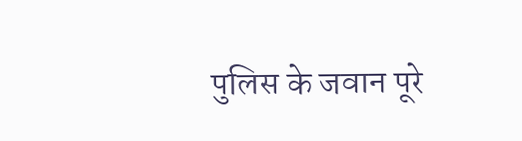पुलिस के जवान पूरे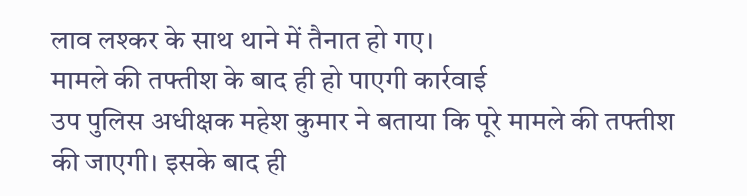लाव लश्कर के साथ थाने में तैनात हो गए।
मामले की तफ्तीश के बाद ही हो पाएगी कार्रवाई
उप पुलिस अधीक्षक महेश कुमार ने बताया कि पूरे मामले की तफ्तीश की जाएगी। इसके बाद ही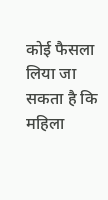कोई फैसला लिया जा सकता है कि महिला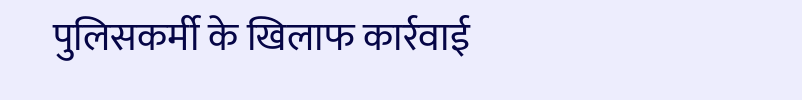पुलिसकर्मी के खिलाफ कार्रवाई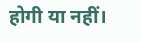होगी या नहीं।